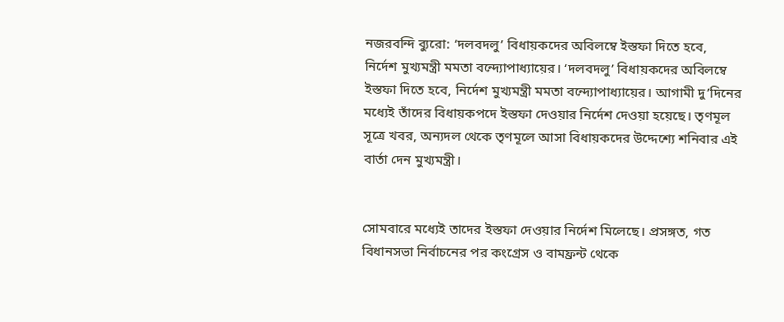নজরবন্দি ব্যুরো: ‘দলবদলু’ বিধায়কদের অবিলম্বে ইস্তফা দিতে হবে, নির্দেশ মুখ্যমন্ত্রী মমতা বন্দ্যোপাধ্যায়ের। ‘দলবদলু’ বিধায়কদের অবিলম্বে ইস্তফা দিতে হবে, নির্দেশ মুখ্যমন্ত্রী মমতা বন্দ্যোপাধ্যায়ের। আগামী দু’দিনের মধ্যেই তাঁদের বিধায়কপদে ইস্তফা দেওয়ার নির্দেশ দেওয়া হয়েছে। তৃণমূল সূত্রে খবর, অন্যদল থেকে তৃণমূলে আসা বিধায়কদের উদ্দেশ্যে শনিবার এই বার্তা দেন মুখ্যমন্ত্রী।


সোমবারে মধ্যেই তাদের ইস্তফা দেওয়ার নির্দেশ মিলেছে। প্রসঙ্গত, গত বিধানসভা নির্বাচনের পর কংগ্রেস ও বামফ্রন্ট থেকে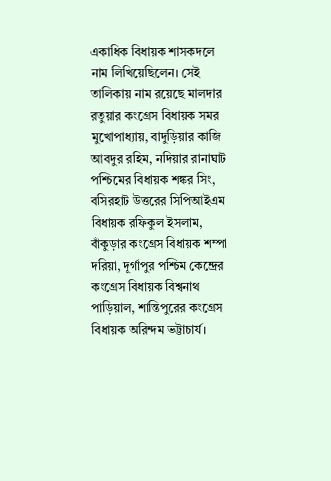একাধিক বিধায়ক শাসকদলে নাম লিখিয়েছিলেন। সেই তালিকায় নাম রয়েছে মালদার রতুয়ার কংগ্রেস বিধায়ক সমর মুখোপাধ্যায়, বাদুড়িয়ার কাজি আবদুর রহিম, নদিয়ার রানাঘাট পশ্চিমের বিধায়ক শঙ্কর সিং, বসিরহাট উত্তরের সিপিআইএম বিধায়ক রফিকুল ইসলাম, বাঁকুড়ার কংগ্রেস বিধায়ক শম্পা দরিয়া, দূর্গাপুর পশ্চিম কেন্দ্রের কংগ্রেস বিধায়ক বিশ্বনাথ পাড়িয়াল, শান্তিপুরের কংগ্রেস বিধায়ক অরিন্দম ভট্টাচার্য।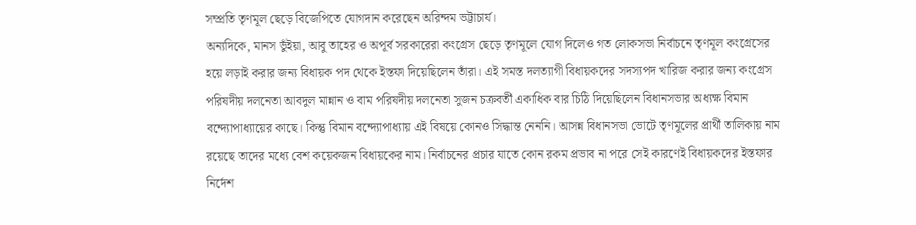সম্প্রতি তৃণমূল ছেড়ে বিজেপিতে যোগদান করেছেন অরিন্দম ভট্টাচার্য।
অন্যদিকে, মানস ভুঁইয়া, আবু তাহের ও অপূর্ব সরকারেরা কংগ্রেস ছেড়ে তৃণমূলে যোগ দিলেও গত লোকসভা নির্বাচনে তৃণমূল কংগ্রেসের হয়ে লড়াই করার জন্য বিধায়ক পদ থেকে ইস্তফা দিয়েছিলেন তাঁরা। এই সমস্ত দলত্যাগী বিধায়কদের সদস্যপদ খারিজ করার জন্য কংগ্রেস পরিষদীয় দলনেতা আবদুল মান্নান ও বাম পরিষদীয় দলনেতা সুজন চক্রবর্তী একাধিক বার চিঠি দিয়েছিলেন বিধানসভার অধ্যক্ষ বিমান বন্দ্যোপাধ্যায়ের কাছে। কিন্তু বিমান বন্দ্যোপাধ্যায় এই বিষয়ে কোনও সিদ্ধান্ত নেননি। আসন্ন বিধানসভা ভোটে তৃণমূলের প্রার্থী তালিকায় নাম রয়েছে তাদের মধ্যে বেশ কয়েকজন বিধায়কের নাম। নির্বাচনের প্রচার যাতে কোন রকম প্রভাব না পরে সেই কারণেই বিধায়কদের ইস্তফার নির্দেশ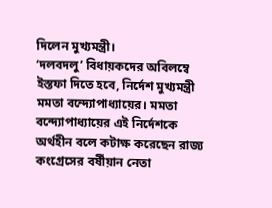দিলেন মুখ্যমন্ত্রী।
‘দলবদলু’ বিধায়কদের অবিলম্বে ইস্তফা দিতে হবে, নির্দেশ মুখ্যমন্ত্রী মমতা বন্দ্যোপাধ্যায়ের। মমতা বন্দ্যোপাধ্যায়ের এই নির্দেশকে অর্থহীন বলে কটাক্ষ করেছেন রাজ্য কংগ্রেসের বর্ষীয়ান নেতা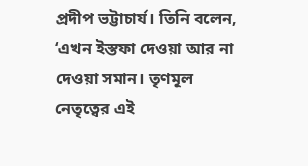প্রদীপ ভট্টাচার্য। তিনি বলেন, ‘এখন ইস্তফা দেওয়া আর না দেওয়া সমান। তৃণমূল নেতৃত্বের এই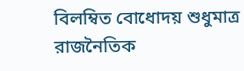বিলম্বিত বোধোদয় শুধুমাত্র রাজনৈতিক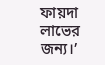ফায়দা লাভের জন্য।’